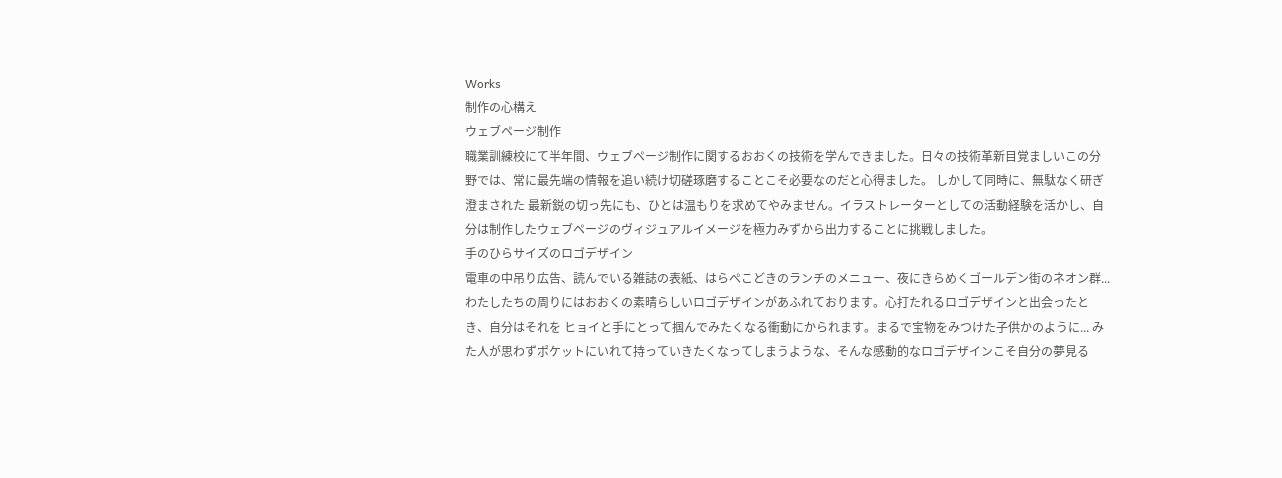Works
制作の心構え
ウェブページ制作
職業訓練校にて半年間、ウェブページ制作に関するおおくの技術を学んできました。日々の技術革新目覚ましいこの分野では、常に最先端の情報を追い続け切磋琢磨することこそ必要なのだと心得ました。 しかして同時に、無駄なく研ぎ澄まされた 最新鋭の切っ先にも、ひとは温もりを求めてやみません。イラストレーターとしての活動経験を活かし、自分は制作したウェブページのヴィジュアルイメージを極力みずから出力することに挑戦しました。
手のひらサイズのロゴデザイン
電車の中吊り広告、読んでいる雑誌の表紙、はらぺこどきのランチのメニュー、夜にきらめくゴールデン街のネオン群... わたしたちの周りにはおおくの素晴らしいロゴデザインがあふれております。心打たれるロゴデザインと出会ったとき、自分はそれを ヒョイと手にとって掴んでみたくなる衝動にかられます。まるで宝物をみつけた子供かのように... みた人が思わずポケットにいれて持っていきたくなってしまうような、そんな感動的なロゴデザインこそ自分の夢見る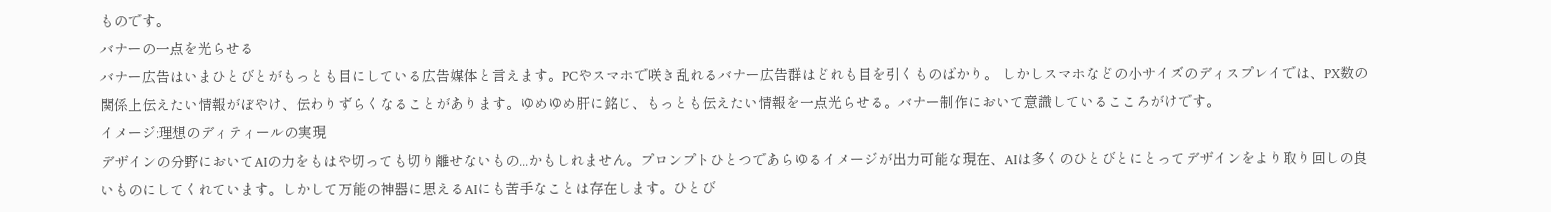ものです。
バナーの一点を光らせる
バナー広告はいまひとびとがもっとも目にしている広告媒体と言えます。PCやスマホで咲き乱れるバナー広告群はどれも目を引くものばかり。 しかしスマホなどの小サイズのディスプレイでは、PX数の関係上伝えたい情報がぼやけ、伝わりずらくなることがあります。ゆめゆめ肝に銘じ、もっとも伝えたい情報を一点光らせる。バナー制作において意識しているこころがけです。
イメージ:理想のディティールの実現
デザインの分野においてAIの力をもはや切っても切り離せないもの...かもしれません。プロンプトひとつであらゆるイメージが出力可能な現在、AIは多くのひとびとにとってデザインをより取り回しの良いものにしてくれています。しかして万能の神器に思えるAIにも苦手なことは存在します。ひとび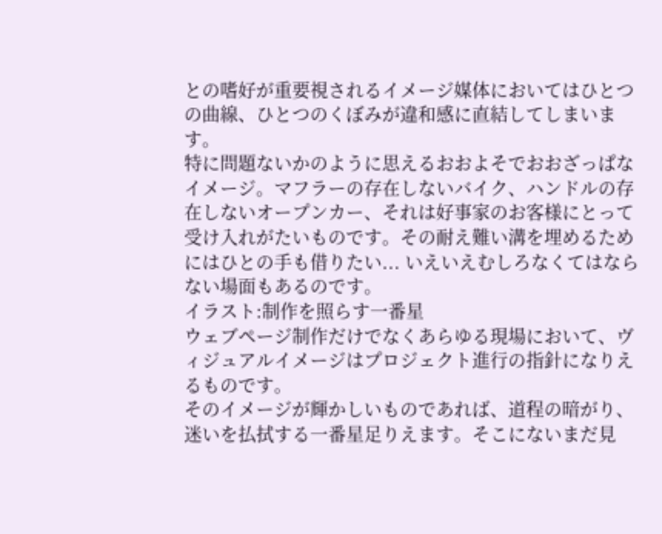との嗜好が重要視されるイメージ媒体においてはひとつの曲線、ひとつのくぼみが違和感に直結してしまいます。
特に問題ないかのように思えるおおよそでおおざっぱなイメージ。マフラーの存在しないバイク、ハンドルの存在しないオープンカー、それは好事家のお客様にとって受け入れがたいものです。その耐え難い溝を埋めるためにはひとの手も借りたい... いえいえむしろなくてはならない場面もあるのです。
イラスト:制作を照らす一番星
ウェブページ制作だけでなくあらゆる現場において、ヴィジュアルイメージはプロジェクト進行の指針になりえるものです。
そのイメージが輝かしいものであれば、道程の暗がり、迷いを払拭する一番星足りえます。そこにないまだ見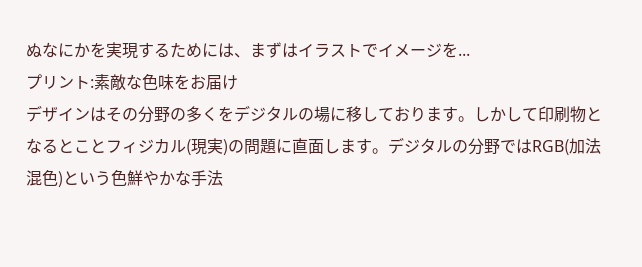ぬなにかを実現するためには、まずはイラストでイメージを...
プリント:素敵な色味をお届け
デザインはその分野の多くをデジタルの場に移しております。しかして印刷物となるとことフィジカル(現実)の問題に直面します。デジタルの分野ではRGB(加法混色)という色鮮やかな手法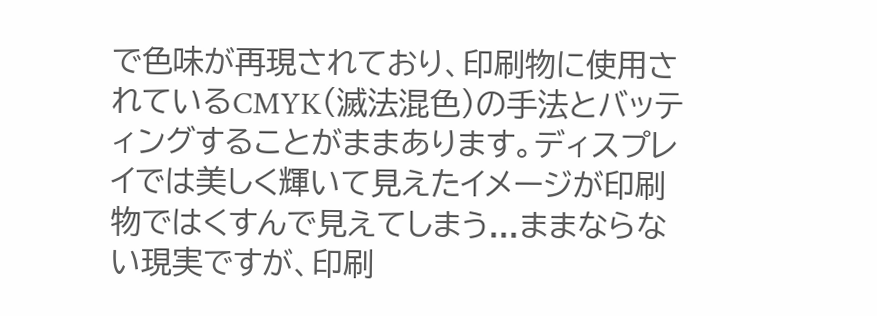で色味が再現されており、印刷物に使用されているCMYK(滅法混色)の手法とバッティングすることがままあります。ディスプレイでは美しく輝いて見えたイメージが印刷物ではくすんで見えてしまう...ままならない現実ですが、印刷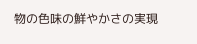物の色味の鮮やかさの実現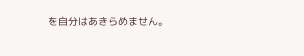を自分はあきらめません。